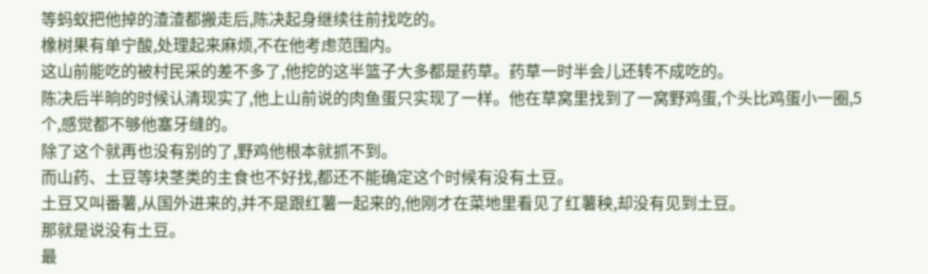等蚂蚁把他掉的渣渣都搬走后,陈决起身继续往前找吃的。
橡树果有单宁酸,处理起来麻烦,不在他考虑范围内。
这山前能吃的被村民采的差不多了,他挖的这半篮子大多都是药草。药草一时半会儿还转不成吃的。
陈决后半晌的时候认清现实了,他上山前说的肉鱼蛋只实现了一样。他在草窝里找到了一窝野鸡蛋,个头比鸡蛋小一圈,5个,感觉都不够他塞牙缝的。
除了这个就再也没有别的了,野鸡他根本就抓不到。
而山药、土豆等块茎类的主食也不好找,都还不能确定这个时候有没有土豆。
土豆又叫番薯,从国外进来的,并不是跟红薯一起来的,他刚才在菜地里看见了红薯秧,却没有见到土豆。
那就是说没有土豆。
最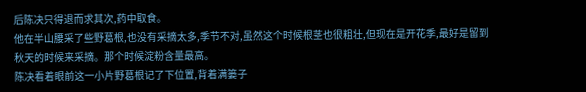后陈决只得退而求其次,药中取食。
他在半山腰采了些野葛根,也没有采摘太多,季节不对,虽然这个时候根茎也很粗壮,但现在是开花季,最好是留到秋天的时候来采摘。那个时候淀粉含量最高。
陈决看着眼前这一小片野葛根记了下位置,背着满篓子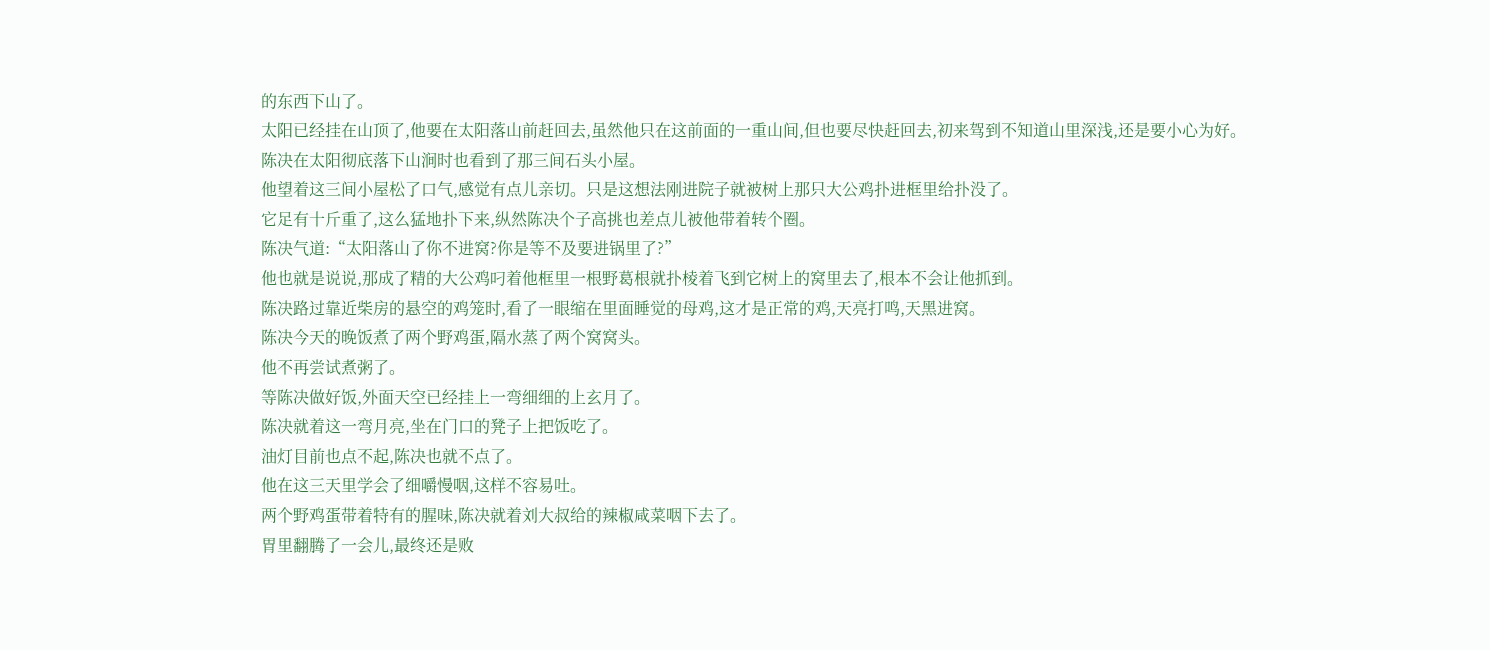的东西下山了。
太阳已经挂在山顶了,他要在太阳落山前赶回去,虽然他只在这前面的一重山间,但也要尽快赶回去,初来驾到不知道山里深浅,还是要小心为好。
陈决在太阳彻底落下山涧时也看到了那三间石头小屋。
他望着这三间小屋松了口气,感觉有点儿亲切。只是这想法刚进院子就被树上那只大公鸡扑进框里给扑没了。
它足有十斤重了,这么猛地扑下来,纵然陈决个子高挑也差点儿被他带着转个圈。
陈决气道:“太阳落山了你不进窝?你是等不及要进锅里了?”
他也就是说说,那成了精的大公鸡叼着他框里一根野葛根就扑棱着飞到它树上的窝里去了,根本不会让他抓到。
陈决路过靠近柴房的悬空的鸡笼时,看了一眼缩在里面睡觉的母鸡,这才是正常的鸡,天亮打鸣,天黑进窝。
陈决今天的晚饭煮了两个野鸡蛋,隔水蒸了两个窝窝头。
他不再尝试煮粥了。
等陈决做好饭,外面天空已经挂上一弯细细的上玄月了。
陈决就着这一弯月亮,坐在门口的凳子上把饭吃了。
油灯目前也点不起,陈决也就不点了。
他在这三天里学会了细嚼慢咽,这样不容易吐。
两个野鸡蛋带着特有的腥味,陈决就着刘大叔给的辣椒咸菜咽下去了。
胃里翻腾了一会儿,最终还是败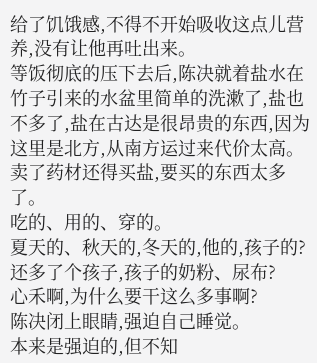给了饥饿感,不得不开始吸收这点儿营养,没有让他再吐出来。
等饭彻底的压下去后,陈决就着盐水在竹子引来的水盆里简单的洗漱了,盐也不多了,盐在古达是很昂贵的东西,因为这里是北方,从南方运过来代价太高。
卖了药材还得买盐,要买的东西太多了。
吃的、用的、穿的。
夏天的、秋天的,冬天的,他的,孩子的?
还多了个孩子,孩子的奶粉、尿布?
心禾啊,为什么要干这么多事啊?
陈决闭上眼睛,强迫自己睡觉。
本来是强迫的,但不知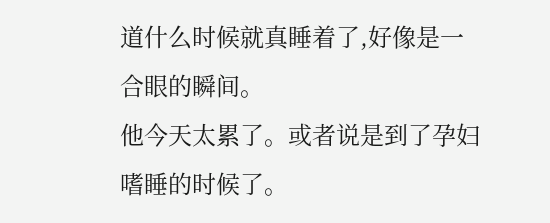道什么时候就真睡着了,好像是一合眼的瞬间。
他今天太累了。或者说是到了孕妇嗜睡的时候了。